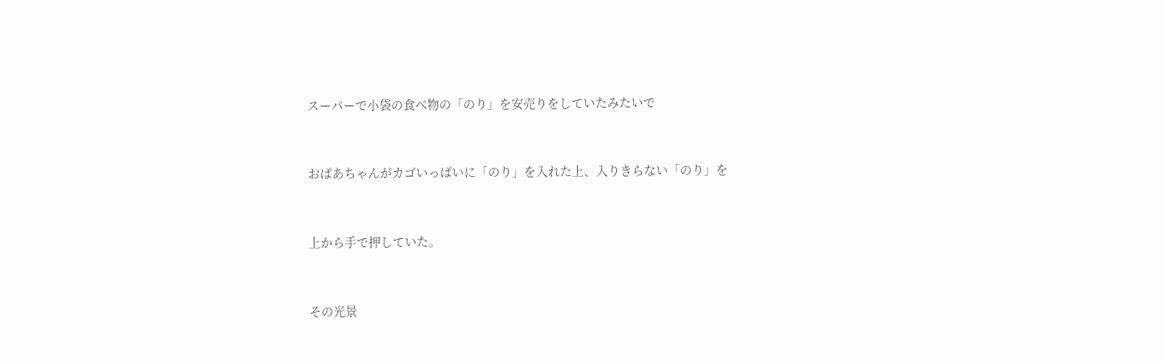スーパーで小袋の食べ物の「のり」を安売りをしていたみたいで



おばあちゃんがカゴいっぱいに「のり」を入れた上、入りきらない「のり」を



上から手で押していた。



その光景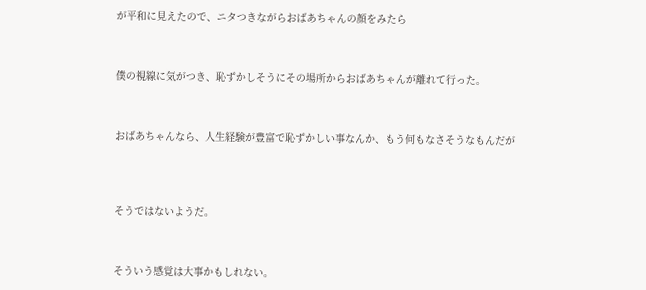が平和に見えたので、ニタつきながらおばあちゃんの顔をみたら



僕の視線に気がつき、恥ずかしそうにその場所からおばあちゃんが離れて行った。



おばあちゃんなら、人生経験が豊富で恥ずかしい事なんか、もう何もなさそうなもんだが




そうではないようだ。



そういう感覚は大事かもしれない。